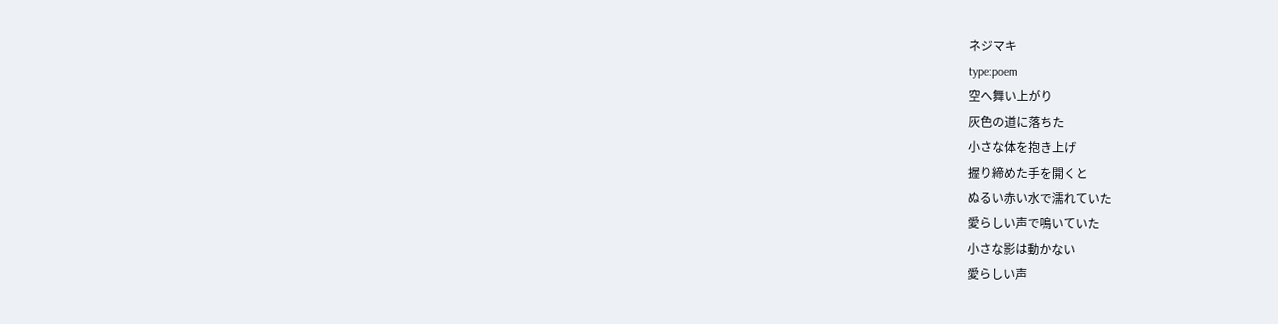ネジマキ
type:poem
空へ舞い上がり
灰色の道に落ちた
小さな体を抱き上げ
握り締めた手を開くと
ぬるい赤い水で濡れていた
愛らしい声で鳴いていた
小さな影は動かない
愛らしい声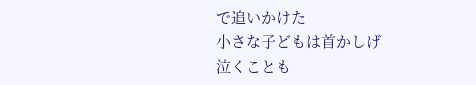で追いかけた
小さな子どもは首かしげ
泣くことも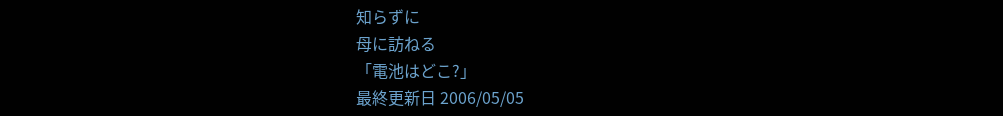知らずに
母に訪ねる
「電池はどこ?」
最終更新日 2006/05/05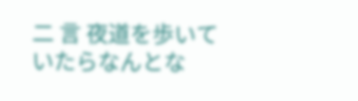二 言 夜道を歩いていたらなんとな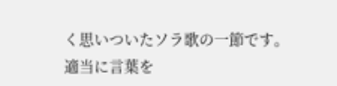く思いついたソラ歌の一節です。
適当に言葉を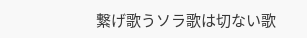繋げ歌うソラ歌は切ない歌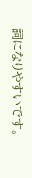詞になりやすいです。